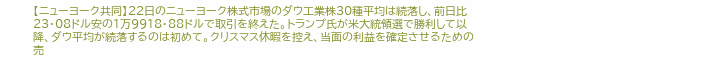【ニューヨーク共同】22日のニューヨーク株式市場のダウ工業株30種平均は続落し、前日比23・08ドル安の1万9918・88ドルで取引を終えた。トランプ氏が米大統領選で勝利して以降、ダウ平均が続落するのは初めて。クリスマス休暇を控え、当面の利益を確定させるための売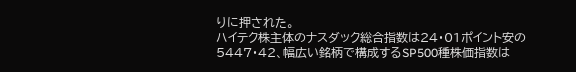りに押された。
ハイテク株主体のナスダック総合指数は24・01ポイント安の5447・42、幅広い銘柄で構成するSP500種株価指数は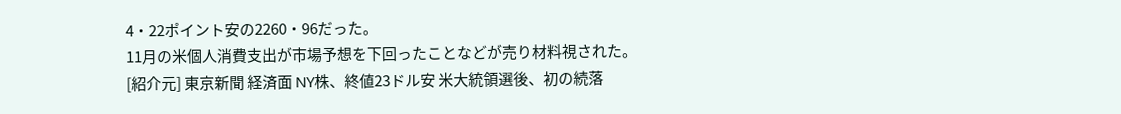4・22ポイント安の2260・96だった。
11月の米個人消費支出が市場予想を下回ったことなどが売り材料視された。
[紹介元] 東京新聞 経済面 NY株、終値23ドル安 米大統領選後、初の続落